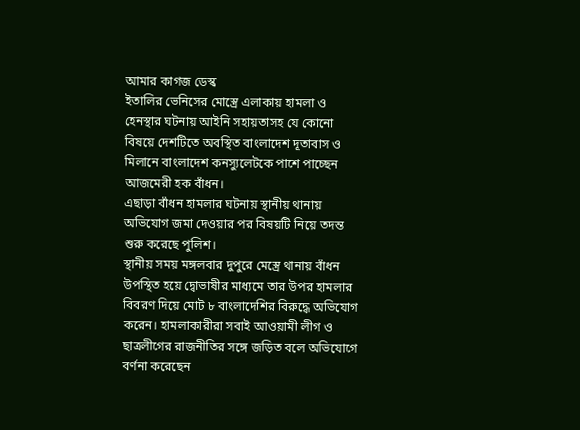আমার কাগজ ডেস্ক
ইতালির ভেনিসের মোস্ত্রে এলাকায় হামলা ও হেনস্থার ঘটনায় আইনি সহায়তাসহ যে কোনো বিষয়ে দেশটিতে অবস্থিত বাংলাদেশ দূতাবাস ও মিলানে বাংলাদেশ কনস্যুলেটকে পাশে পাচ্ছেন আজমেরী হক বাঁধন।
এছাড়া বাঁধন হামলার ঘটনায় স্থানীয় থানায় অভিযোগ জমা দেওয়ার পর বিষয়টি নিয়ে তদন্ত শুরু করেছে পুলিশ।
স্থানীয় সময় মঙ্গলবার দুপুরে মেস্ত্রে থানায় বাঁধন উপস্থিত হয়ে দ্বোভাষীর মাধ্যমে তার উপর হামলার বিবরণ দিয়ে মোট ৮ বাংলাদেশির বিরুদ্ধে অভিযোগ করেন। হামলাকারীরা সবাই আওয়ামী লীগ ও ছাত্রলীগের রাজনীতির সঙ্গে জড়িত বলে অভিযোগে বর্ণনা করেছেন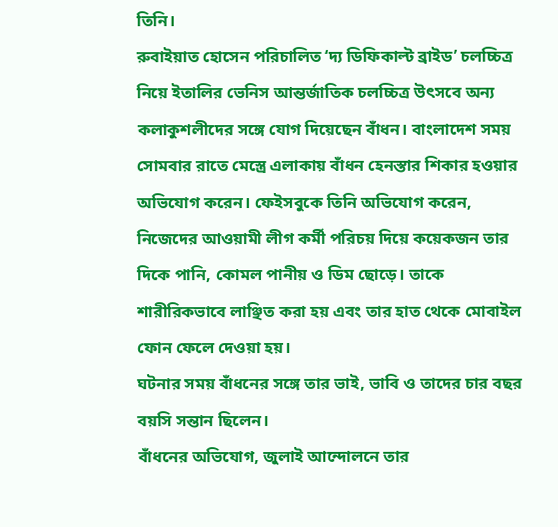তিনি।
রুবাইয়াত হোসেন পরিচালিত ‘দ্য ডিফিকাল্ট ব্রাইড’ চলচ্চিত্র নিয়ে ইতালির ভেনিস আন্তর্জাতিক চলচ্চিত্র উৎসবে অন্য কলাকুশলীদের সঙ্গে যোগ দিয়েছেন বাঁধন। বাংলাদেশ সময় সোমবার রাতে মেস্ত্রে এলাকায় বাঁধন হেনস্তার শিকার হওয়ার অভিযোগ করেন। ফেইসবুকে তিনি অভিযোগ করেন, নিজেদের আওয়ামী লীগ কর্মী পরিচয় দিয়ে কয়েকজন তার দিকে পানি, কোমল পানীয় ও ডিম ছোড়ে। তাকে শারীরিকভাবে লাঞ্ছিত করা হয় এবং তার হাত থেকে মোবাইল ফোন ফেলে দেওয়া হয়।
ঘটনার সময় বাঁধনের সঙ্গে তার ভাই, ভাবি ও তাদের চার বছর বয়সি সন্তান ছিলেন।
বাঁধনের অভিযোগ, জুলাই আন্দোলনে তার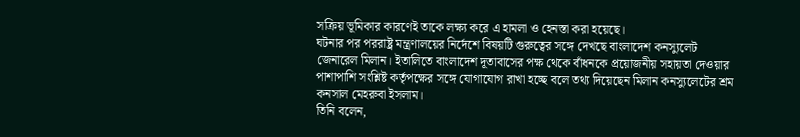সক্রিয় ভূমিকার কারণেই তাকে লক্ষ্য করে এ হামলা ও হেনস্তা করা হয়েছে।
ঘটনার পর পররাষ্ট্র মন্ত্রণালয়ের নির্দেশে বিষয়টি গুরুত্বের সঙ্গে দেখছে বাংলাদেশ কনস্যুলেট জেনারেল মিলান। ইতালিতে বাংলাদেশ দূতাবাসের পক্ষ থেকে বাঁধনকে প্রয়োজনীয় সহায়তা দেওয়ার পাশাপাশি সংশ্লিষ্ট কর্তৃপক্ষের সঙ্গে যোগাযোগ রাখা হচ্ছে বলে তথ্য দিয়েছেন মিলান কনস্যুলেটের শ্রম কনসাল মেহরুবা ইসলাম।
তিনি বলেন,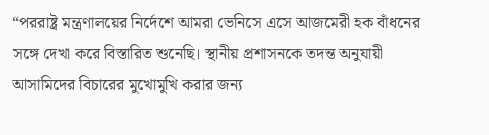“পররাষ্ট্র মন্ত্রণালয়ের নির্দেশে আমরা ভেনিসে এসে আজমেরী হক বাঁধনের সঙ্গে দেখা করে বিস্তারিত শুনেছি। স্থানীয় প্রশাসনকে তদন্ত অনুযায়ী আসামিদের বিচারের মুখোমুখি করার জন্য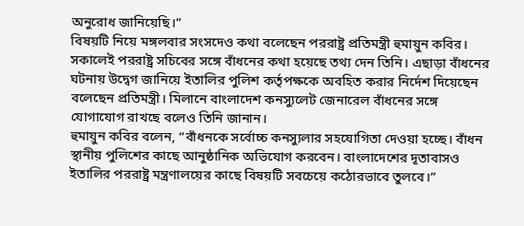অনুরোধ জানিয়েছি।”
বিষয়টি নিয়ে মঙ্গলবার সংসদেও কথা বলেছেন পররাষ্ট্র প্রতিমন্ত্রী হুমায়ুন কবির। সকালেই পররাষ্ট্র সচিবের সঙ্গে বাঁধনের কথা হয়েছে তথ্য দেন তিনি। এছাড়া বাঁধনের ঘটনায় উদ্বেগ জানিয়ে ইতালির পুলিশ কর্তৃপক্ষকে অবহিত করার নির্দেশ দিয়েছেন বলেছেন প্রতিমন্ত্রী। মিলানে বাংলাদেশ কনস্যুলেট জেনারেল বাঁধনের সঙ্গে যোগাযোগ রাখছে বলেও তিনি জানান।
হুমায়ুন কবির বলেন, “বাঁধনকে সর্বোচ্চ কনস্যুলার সহযোগিতা দেওয়া হচ্ছে। বাঁধন স্থানীয় পুলিশের কাছে আনুষ্ঠানিক অভিযোগ করবেন। বাংলাদেশের দূতাবাসও ইতালির পররাষ্ট্র মন্ত্রণালয়ের কাছে বিষয়টি সবচেয়ে কঠোরভাবে তুলবে।”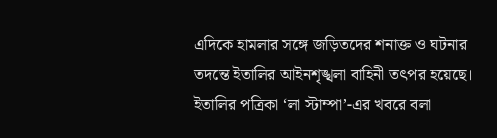এদিকে হামলার সঙ্গে জড়িতদের শনাক্ত ও ঘটনার তদন্তে ইতালির আইনশৃঙ্খলা বাহিনী তৎপর হয়েছে। ইতালির পত্রিকা ‘লা স্টাম্পা’-এর খবরে বলা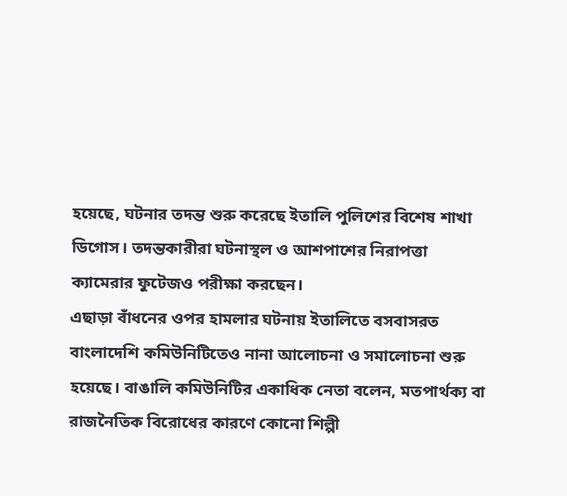হয়েছে, ঘটনার তদন্ত শুরু করেছে ইতালি পুলিশের বিশেষ শাখা ডিগোস। তদন্তকারীরা ঘটনাস্থল ও আশপাশের নিরাপত্তা ক্যামেরার ফুটেজও পরীক্ষা করছেন।
এছাড়া বাঁধনের ওপর হামলার ঘটনায় ইতালিতে বসবাসরত বাংলাদেশি কমিউনিটিতেও নানা আলোচনা ও সমালোচনা শুরু হয়েছে। বাঙালি কমিউনিটির একাধিক নেতা বলেন, মতপার্থক্য বা রাজনৈতিক বিরোধের কারণে কোনো শিল্পী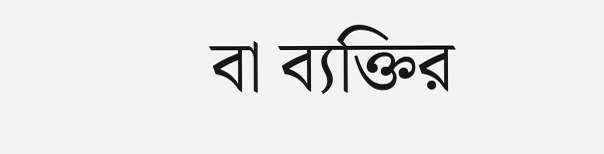বা ব্যক্তির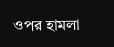ওপর হামলা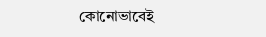কোনোভাবেই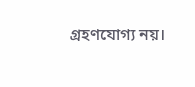গ্রহণযোগ্য নয়।